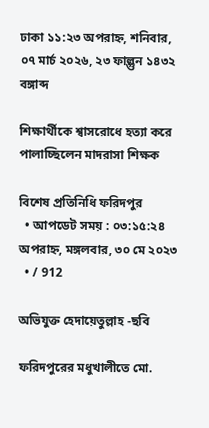ঢাকা ১১:২৩ অপরাহ্ন, শনিবার, ০৭ মার্চ ২০২৬, ২৩ ফাল্গুন ১৪৩২ বঙ্গাব্দ

শিক্ষার্থীকে শ্বাসরোধে হত্যা করে পালাচ্ছিলেন মাদরাসা শিক্ষক

বিশেষ প্রতিনিধি ফরিদপুর
  • আপডেট সময় : ০৩:১৫:২৪ অপরাহ্ন, মঙ্গলবার, ৩০ মে ২০২৩
  • / 912

অভিযুক্ত হেদায়েতুল্লাহ -ছবি

ফরিদপুরের মধুখালীতে মো.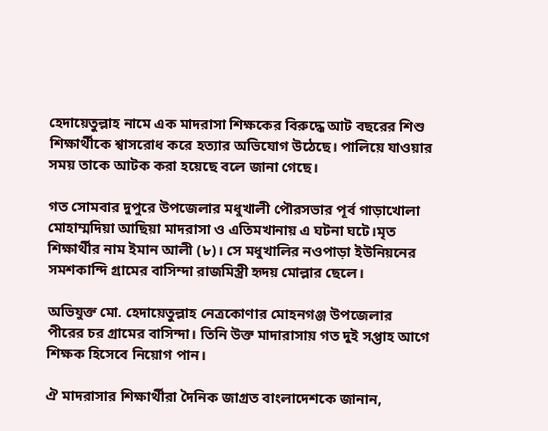হেদায়েতুল্লাহ নামে এক মাদরাসা শিক্ষকের বিরুদ্ধে আট বছরের শিশু শিক্ষার্থীকে শ্বাসরোধ করে হত্যার অভিযোগ উঠেছে। পালিয়ে যাওয়ার সময় তাকে আটক করা হয়েছে বলে জানা গেছে।

গত সোমবার দুপুরে উপজেলার মধুখালী পৌরসভার পূর্ব গাড়াখোলা মোহাম্মদিয়া আছিয়া মাদরাসা ও এতিমখানায় এ ঘটনা ঘটে।মৃত শিক্ষার্থীর নাম ইমান আলী (৮)। সে মধুখালির নওপাড়া ইউনিয়নের সমশকান্দি গ্রামের বাসিন্দা রাজমিস্ত্রী হৃদয় মোল্লার ছেলে।

অভিযুক্ত মো. হেদায়েতুল্লাহ নেত্রকোণার মোহনগঞ্জ উপজেলার পীরের চর গ্রামের বাসিন্দা। তিনি উক্ত মাদারাসায় গত দুই সপ্তাহ আগে শিক্ষক হিসেবে নিয়োগ পান।

ঐ মাদরাসার শিক্ষার্থীরা দৈনিক জাগ্রত বাংলাদেশকে জানান,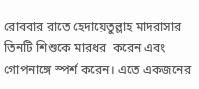রোববার রাতে হেদায়েতুল্লাহ মাদরাসার তিনটি শিশুকে মারধর  করেন এবং গোপনাঙ্গে স্পর্শ করেন। এতে একজনের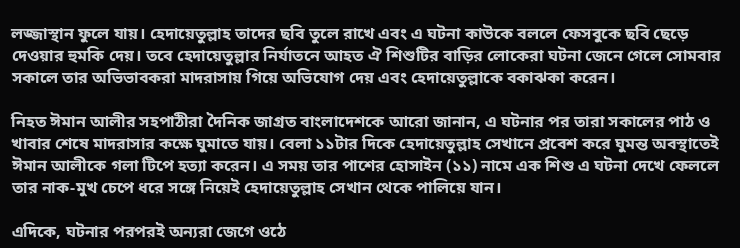লজ্জাস্থান ফুলে যায়। হেদায়েতুল্লাহ তাদের ছবি তুলে রাখে এবং এ ঘটনা কাউকে বললে ফেসবুকে ছবি ছেড়ে দেওয়ার হুমকি দেয়। তবে হেদায়েতুল্লার নির্যাতনে আহত ঐ শিশুটির বাড়ির লোকেরা ঘটনা জেনে গেলে সোমবার সকালে তার অভিভাবকরা মাদরাসায় গিয়ে অভিযোগ দেয় এবং হেদায়েতুল্লাকে বকাঝকা করেন।

নিহত ঈমান আলীর সহপাঠীরা দৈনিক জাগ্রত বাংলাদেশকে আরো জানান, এ ঘটনার পর তারা সকালের পাঠ ও খাবার শেষে মাদরাসার কক্ষে ঘুমাতে যায়। বেলা ১১টার দিকে হেদায়েতুল্লাহ সেখানে প্রবেশ করে ঘুমন্ত অবস্থাতেই ঈমান আলীকে গলা টিপে হত্যা করেন। এ সময় তার পাশের হোসাইন (১১) নামে এক শিশু এ ঘটনা দেখে ফেললে তার নাক-মুখ চেপে ধরে সঙ্গে নিয়েই হেদায়েতুল্লাহ সেখান থেকে পালিয়ে যান।

এদিকে, ঘটনার পরপরই অন্যরা জেগে ওঠে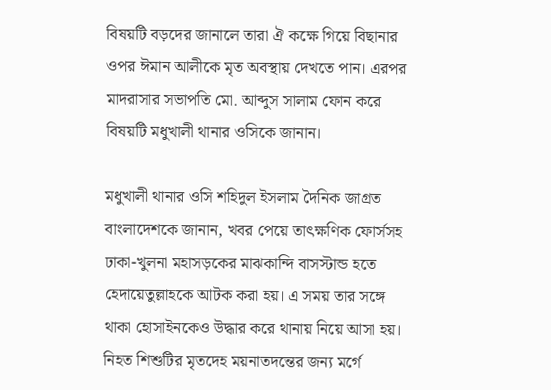বিষয়টি বড়দের জানালে তারা ঐ কক্ষে গিয়ে বিছানার ওপর ঈমান আলীকে মৃত অবস্থায় দেখতে পান। এরপর মাদরাসার সভাপতি মো. আব্দুস সালাম ফোন করে বিষয়টি মধুখালী থানার ওসিকে জানান।

মধুখালী থানার ওসি শহিদুল ইসলাম দৈনিক জাগ্রত বাংলাদেশকে জানান, খবর পেয়ে তাৎক্ষণিক ফোর্সসহ ঢাকা-খুলনা মহাসড়কের মাঝকান্দি বাসস্টান্ড হতে হেদায়েতুল্লাহকে আটক করা হয়। এ সময় তার সঙ্গে থাকা হোসাইনকেও উদ্ধার করে থানায় নিয়ে আসা হয়। নিহত শিশুটির মৃতদেহ ময়নাতদন্তের জন্য মর্গে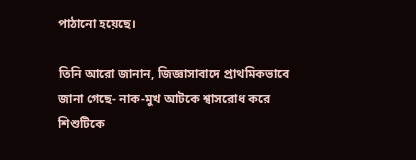পাঠানো হয়েছে।

তিনি আরো জানান, জিজ্ঞাসাবাদে প্রাথমিকভাবে জানা গেছে- নাক-মুখ আটকে শ্বাসরোধ করে শিশুটিকে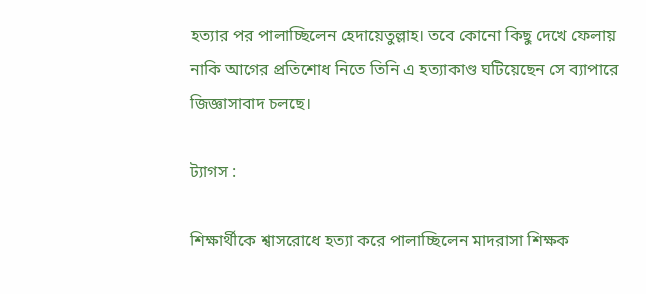হত্যার পর পালাচ্ছিলেন হেদায়েতুল্লাহ। তবে কোনো কিছু দেখে ফেলায় নাকি আগের প্রতিশোধ নিতে তিনি এ হত্যাকাণ্ড ঘটিয়েছেন সে ব্যাপারে জিজ্ঞাসাবাদ চলছে।

ট্যাগস :

শিক্ষার্থীকে শ্বাসরোধে হত্যা করে পালাচ্ছিলেন মাদরাসা শিক্ষক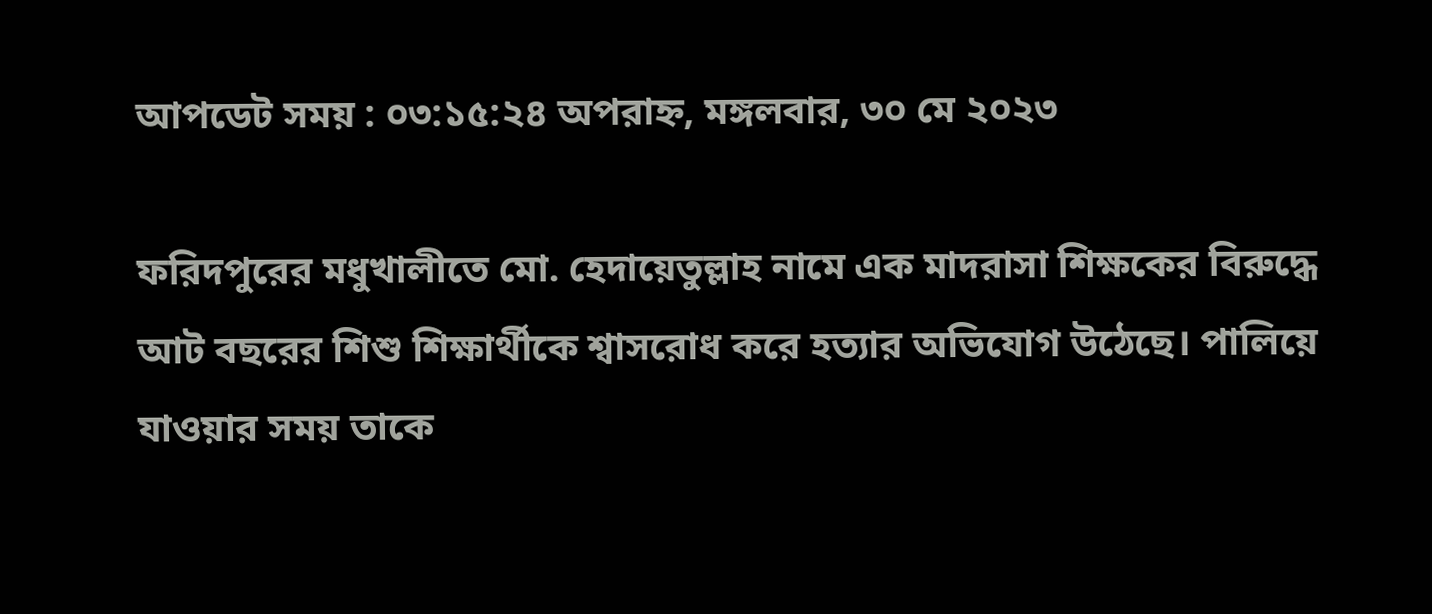আপডেট সময় : ০৩:১৫:২৪ অপরাহ্ন, মঙ্গলবার, ৩০ মে ২০২৩

ফরিদপুরের মধুখালীতে মো. হেদায়েতুল্লাহ নামে এক মাদরাসা শিক্ষকের বিরুদ্ধে আট বছরের শিশু শিক্ষার্থীকে শ্বাসরোধ করে হত্যার অভিযোগ উঠেছে। পালিয়ে যাওয়ার সময় তাকে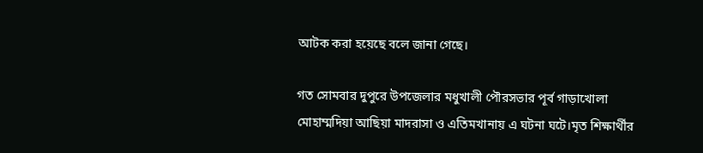আটক করা হয়েছে বলে জানা গেছে।

গত সোমবার দুপুরে উপজেলার মধুখালী পৌরসভার পূর্ব গাড়াখোলা মোহাম্মদিয়া আছিয়া মাদরাসা ও এতিমখানায় এ ঘটনা ঘটে।মৃত শিক্ষার্থীর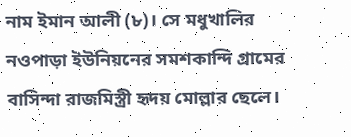নাম ইমান আলী (৮)। সে মধুখালির নওপাড়া ইউনিয়নের সমশকান্দি গ্রামের বাসিন্দা রাজমিস্ত্রী হৃদয় মোল্লার ছেলে।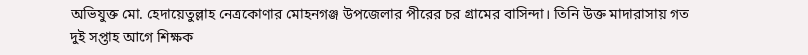অভিযুক্ত মো. হেদায়েতুল্লাহ নেত্রকোণার মোহনগঞ্জ উপজেলার পীরের চর গ্রামের বাসিন্দা। তিনি উক্ত মাদারাসায় গত দুই সপ্তাহ আগে শিক্ষক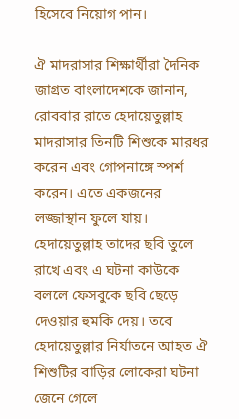হিসেবে নিয়োগ পান।

ঐ মাদরাসার শিক্ষার্থীরা দৈনিক জাগ্রত বাংলাদেশকে জানান, রোববার রাতে হেদায়েতুল্লাহ মাদরাসার তিনটি শিশুকে মারধর  করেন এবং গোপনাঙ্গে স্পর্শ করেন। এতে একজনের লজ্জাস্থান ফুলে যায়। হেদায়েতুল্লাহ তাদের ছবি তুলে রাখে এবং এ ঘটনা কাউকে বললে ফেসবুকে ছবি ছেড়ে দেওয়ার হুমকি দেয়। তবে হেদায়েতুল্লার নির্যাতনে আহত ঐ শিশুটির বাড়ির লোকেরা ঘটনা জেনে গেলে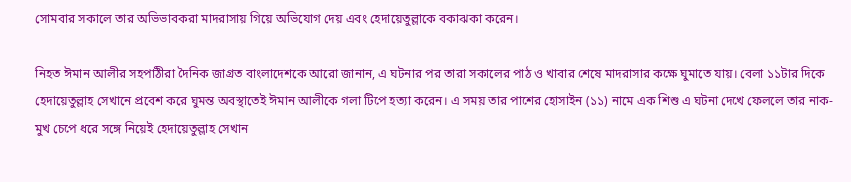সোমবার সকালে তার অভিভাবকরা মাদরাসায় গিয়ে অভিযোগ দেয় এবং হেদায়েতুল্লাকে বকাঝকা করেন।

নিহত ঈমান আলীর সহপাঠীরা দৈনিক জাগ্রত বাংলাদেশকে আরো জানান, এ ঘটনার পর তারা সকালের পাঠ ও খাবার শেষে মাদরাসার কক্ষে ঘুমাতে যায়। বেলা ১১টার দিকে হেদায়েতুল্লাহ সেখানে প্রবেশ করে ঘুমন্ত অবস্থাতেই ঈমান আলীকে গলা টিপে হত্যা করেন। এ সময় তার পাশের হোসাইন (১১) নামে এক শিশু এ ঘটনা দেখে ফেললে তার নাক-মুখ চেপে ধরে সঙ্গে নিয়েই হেদায়েতুল্লাহ সেখান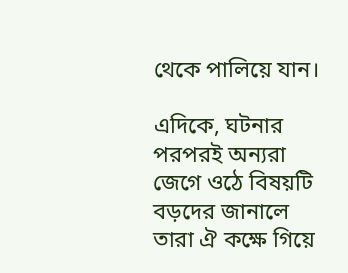থেকে পালিয়ে যান।

এদিকে, ঘটনার পরপরই অন্যরা জেগে ওঠে বিষয়টি বড়দের জানালে তারা ঐ কক্ষে গিয়ে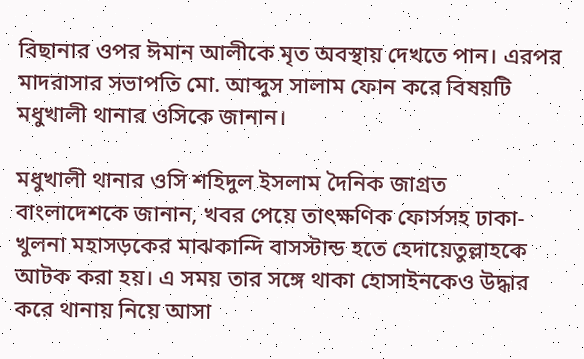বিছানার ওপর ঈমান আলীকে মৃত অবস্থায় দেখতে পান। এরপর মাদরাসার সভাপতি মো. আব্দুস সালাম ফোন করে বিষয়টি মধুখালী থানার ওসিকে জানান।

মধুখালী থানার ওসি শহিদুল ইসলাম দৈনিক জাগ্রত বাংলাদেশকে জানান, খবর পেয়ে তাৎক্ষণিক ফোর্সসহ ঢাকা-খুলনা মহাসড়কের মাঝকান্দি বাসস্টান্ড হতে হেদায়েতুল্লাহকে আটক করা হয়। এ সময় তার সঙ্গে থাকা হোসাইনকেও উদ্ধার করে থানায় নিয়ে আসা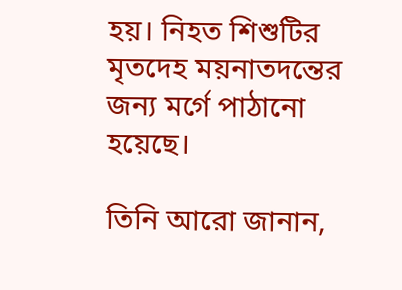হয়। নিহত শিশুটির মৃতদেহ ময়নাতদন্তের জন্য মর্গে পাঠানো হয়েছে।

তিনি আরো জানান,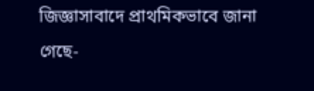জিজ্ঞাসাবাদে প্রাথমিকভাবে জানা গেছে-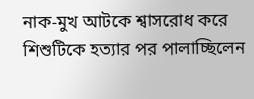নাক-মুখ আটকে শ্বাসরোধ করে শিশুটিকে হত্যার পর পালাচ্ছিলেন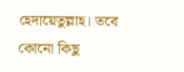হেদায়েতুল্লাহ। তবে কোনো কিছু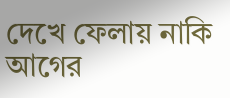দেখে ফেলায় নাকি আগের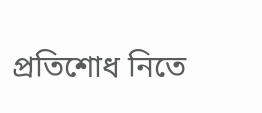প্রতিশোধ নিতে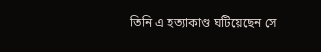তিনি এ হত্যাকাণ্ড ঘটিয়েছেন সে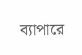ব্যাপারে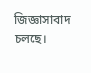জিজ্ঞাসাবাদ চলছে।